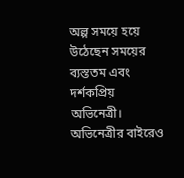অল্প সময়ে হয়ে উঠেছেন সময়ের ব্যস্ততম এবং দর্শকপ্রিয় অভিনেত্রী। অভিনেত্রীর বাইরেও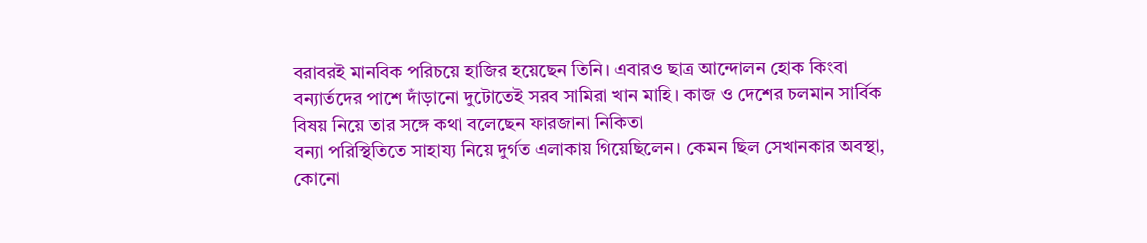বরাবরই মানবিক পরিচয়ে হাজির হয়েছেন তিনি। এবারও ছাত্র আন্দোলন হোক কিংবা বন্যার্তদের পাশে দাঁড়ানো দুটোতেই সরব সামিরা খান মাহি। কাজ ও দেশের চলমান সার্বিক বিষয় নিয়ে তার সঙ্গে কথা বলেছেন ফারজানা নিকিতা
বন্যা পরিস্থিতিতে সাহায্য নিয়ে দুর্গত এলাকায় গিয়েছিলেন। কেমন ছিল সেখানকার অবস্থা, কোনো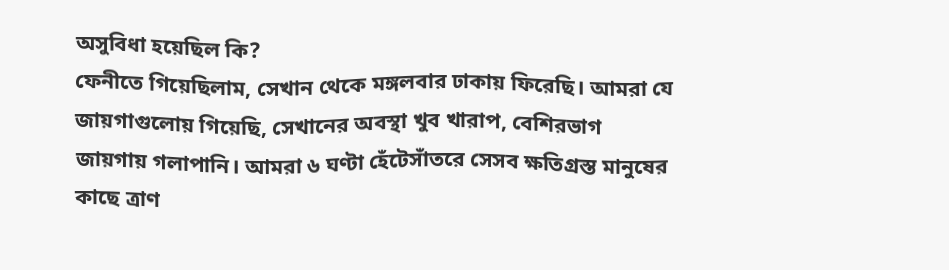অসুবিধা হয়েছিল কি?
ফেনীতে গিয়েছিলাম, সেখান থেকে মঙ্গলবার ঢাকায় ফিরেছি। আমরা যে জায়গাগুলোয় গিয়েছি, সেখানের অবস্থা খুব খারাপ, বেশিরভাগ জায়গায় গলাপানি। আমরা ৬ ঘণ্টা হেঁটেসাঁতরে সেসব ক্ষতিগ্রস্ত মানুষের কাছে ত্রাণ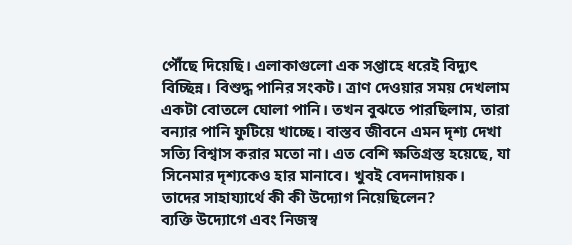পৌঁছে দিয়েছি। এলাকাগুলো এক সপ্তাহে ধরেই বিদ্যুৎ বিচ্ছিন্ন। বিশুদ্ধ পানির সংকট। ত্রাণ দেওয়ার সময় দেখলাম একটা বোতলে ঘোলা পানি। তখন বুঝতে পারছিলাম, তারা বন্যার পানি ফুটিয়ে খাচ্ছে। বাস্তব জীবনে এমন দৃশ্য দেখা সত্যি বিশ্বাস করার মতো না। এত বেশি ক্ষতিগ্রস্ত হয়েছে, যা সিনেমার দৃশ্যকেও হার মানাবে। খুবই বেদনাদায়ক।
তাদের সাহায্যার্থে কী কী উদ্যোগ নিয়েছিলেন?
ব্যক্তি উদ্যোগে এবং নিজস্ব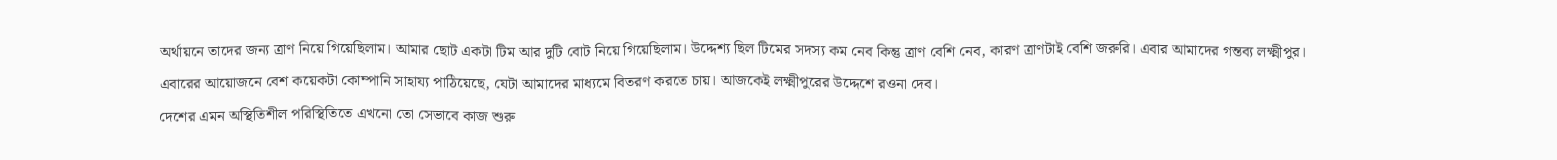অর্থায়নে তাদের জন্য ত্রাণ নিয়ে গিয়েছিলাম। আমার ছোট একটা টিম আর দুটি বোট নিয়ে গিয়েছিলাম। উদ্দেশ্য ছিল টিমের সদস্য কম নেব কিন্তু ত্রাণ বেশি নেব, কারণ ত্রাণটাই বেশি জরুরি। এবার আমাদের গন্তব্য লক্ষ্মীপুর। এবারের আয়োজনে বেশ কয়েকটা কোম্পানি সাহায্য পাঠিয়েছে, যেটা আমাদের মাধ্যমে বিতরণ করতে চায়। আজকেই লক্ষ্মীপুরের উদ্দেশে রওনা দেব।
দেশের এমন অস্থিতিশীল পরিস্থিতিতে এখনো তো সেভাবে কাজ শুরু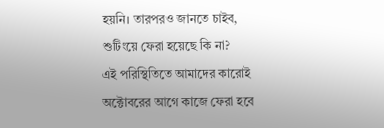হয়নি। তারপরও জানতে চাইব, শুটিংয়ে ফেরা হয়েছে কি না?
এই পরিস্থিতিতে আমাদের কারোই অক্টোবরের আগে কাজে ফেরা হবে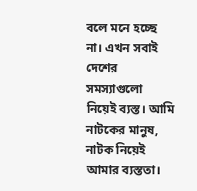বলে মনে হচ্ছে না। এখন সবাই দেশের সমস্যাগুলো নিয়েই ব্যস্ত। আমি নাটকের মানুষ, নাটক নিয়েই আমার ব্যস্ততা।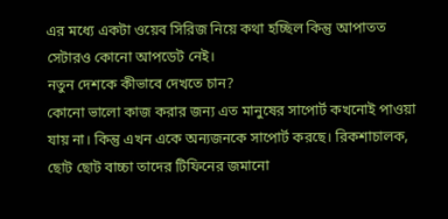এর মধ্যে একটা ওয়েব সিরিজ নিয়ে কথা হচ্ছিল কিন্তু আপাতত সেটারও কোনো আপডেট নেই।
নতুন দেশকে কীভাবে দেখতে চান?
কোনো ভালো কাজ করার জন্য এত মানুষের সাপোর্ট কখনোই পাওয়া যায় না। কিন্তু এখন একে অন্যজনকে সাপোর্ট করছে। রিকশাচালক, ছোট ছোট বাচ্চা তাদের টিফিনের জমানো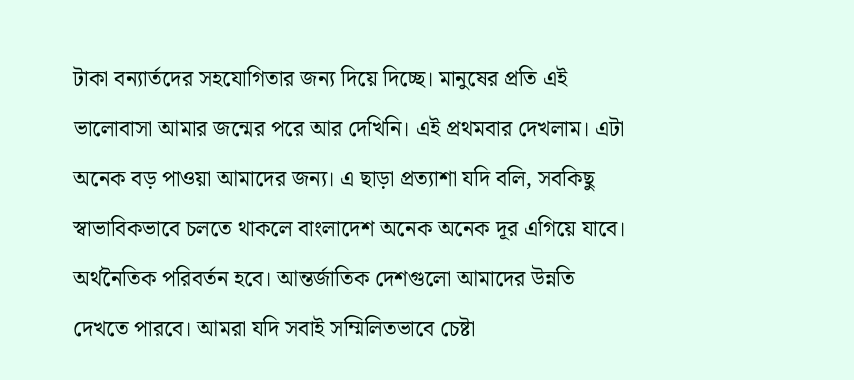টাকা বন্যার্তদের সহযোগিতার জন্য দিয়ে দিচ্ছে। মানুষের প্রতি এই ভালোবাসা আমার জন্মের পরে আর দেখিনি। এই প্রথমবার দেখলাম। এটা অনেক বড় পাওয়া আমাদের জন্য। এ ছাড়া প্রত্যাশা যদি বলি, সবকিছু স্বাভাবিকভাবে চলতে থাকলে বাংলাদেশ অনেক অনেক দূর এগিয়ে যাবে। অর্থনৈতিক পরিবর্তন হবে। আন্তর্জাতিক দেশগুলো আমাদের উন্নতি দেখতে পারবে। আমরা যদি সবাই সম্মিলিতভাবে চেষ্টা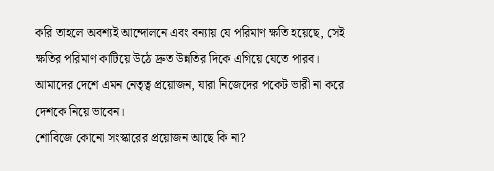করি তাহলে অবশ্যই আন্দোলনে এবং বন্যায় যে পরিমাণ ক্ষতি হয়েছে, সেই ক্ষতির পরিমাণ কাটিয়ে উঠে দ্রুত উন্নতির দিকে এগিয়ে যেতে পারব। আমাদের দেশে এমন নেতৃত্ব প্রয়োজন, যারা নিজেদের পকেট ভারী না করে দেশকে নিয়ে ভাবেন।
শোবিজে কোনো সংস্কারের প্রয়োজন আছে কি না?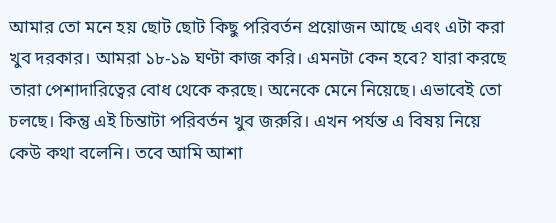আমার তো মনে হয় ছোট ছোট কিছু পরিবর্তন প্রয়োজন আছে এবং এটা করা খুব দরকার। আমরা ১৮-১৯ ঘণ্টা কাজ করি। এমনটা কেন হবে? যারা করছে তারা পেশাদারিত্বের বোধ থেকে করছে। অনেকে মেনে নিয়েছে। এভাবেই তো চলছে। কিন্তু এই চিন্তাটা পরিবর্তন খুব জরুরি। এখন পর্যন্ত এ বিষয় নিয়ে কেউ কথা বলেনি। তবে আমি আশা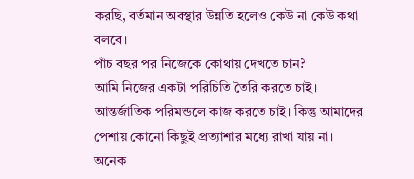করছি, বর্তমান অবস্থার উন্নতি হলেও কেউ না কেউ কথা বলবে।
পাঁচ বছর পর নিজেকে কোথায় দেখতে চান?
আমি নিজের একটা পরিচিতি তৈরি করতে চাই। আন্তর্জাতিক পরিমন্ডলে কাজ করতে চাই। কিন্তু আমাদের পেশায় কোনো কিছুই প্রত্যাশার মধ্যে রাখা যায় না। অনেক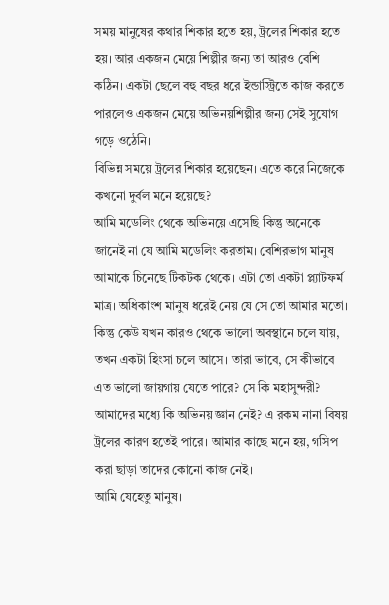সময় মানুষের কথার শিকার হতে হয়, ট্রলের শিকার হতে হয়। আর একজন মেয়ে শিল্পীর জন্য তা আরও বেশি কঠিন। একটা ছেলে বহু বছর ধরে ইন্ডাস্ট্রিতে কাজ করতে পারলেও একজন মেয়ে অভিনয়শিল্পীর জন্য সেই সুযোগ গড়ে ওঠেনি।
বিভিন্ন সময়ে ট্রলের শিকার হয়েছেন। এতে করে নিজেকে কখনো দুর্বল মনে হয়েছে?
আমি মডেলিং থেকে অভিনয়ে এসেছি কিন্তু অনেকে জানেই না যে আমি মডেলিং করতাম। বেশিরভাগ মানুষ আমাকে চিনেছে টিকটক থেকে। এটা তো একটা প্ল্যাটফর্ম মাত্র। অধিকাংশ মানুষ ধরেই নেয় যে সে তো আমার মতো। কিন্তু কেউ যখন কারও থেকে ভালো অবস্থানে চলে যায়, তখন একটা হিংসা চলে আসে। তারা ভাবে, সে কীভাবে এত ভালো জায়গায় যেতে পারে? সে কি মহাসুন্দরী? আমাদের মধ্যে কি অভিনয় জ্ঞান নেই? এ রকম নানা বিষয় ট্রলের কারণ হতেই পারে। আমার কাছে মনে হয়, গসিপ করা ছাড়া তাদের কোনো কাজ নেই।
আমি যেহেতু মানুষ।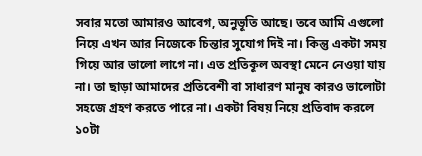সবার মতো আমারও আবেগ, অনুভূতি আছে। তবে আমি এগুলো নিয়ে এখন আর নিজেকে চিন্তার সুযোগ দিই না। কিন্তু একটা সময় গিয়ে আর ভালো লাগে না। এত প্রতিকূল অবস্থা মেনে নেওয়া যায় না। তা ছাড়া আমাদের প্রতিবেশী বা সাধারণ মানুষ কারও ভালোটা সহজে গ্রহণ করতে পারে না। একটা বিষয় নিয়ে প্রতিবাদ করলে ১০টা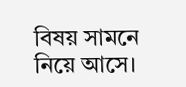বিষয় সামনে নিয়ে আসে।